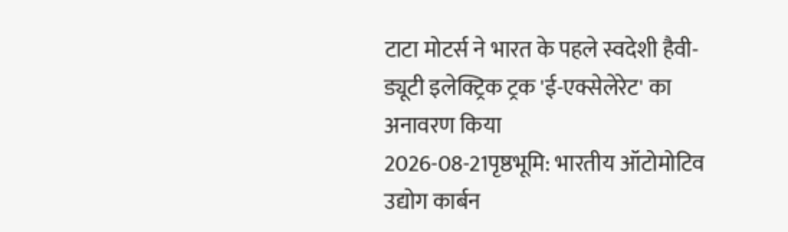टाटा मोटर्स ने भारत के पहले स्वदेशी हैवी-ड्यूटी इलेक्ट्रिक ट्रक 'ई-एक्सेलेरेट' का अनावरण किया
2026-08-21पृष्ठभूमि: भारतीय ऑटोमोटिव उद्योग कार्बन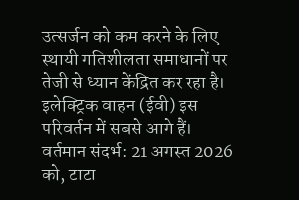उत्सर्जन को कम करने के लिए स्थायी गतिशीलता समाधानों पर तेजी से ध्यान केंद्रित कर रहा है। इलेक्ट्रिक वाहन (ईवी) इस परिवर्तन में सबसे आगे हैं।
वर्तमान संदर्भ: 21 अगस्त 2026 को, टाटा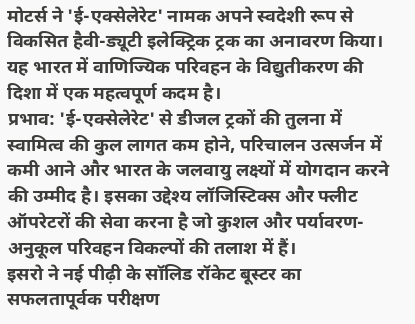मोटर्स ने 'ई-एक्सेलेरेट' नामक अपने स्वदेशी रूप से विकसित हैवी-ड्यूटी इलेक्ट्रिक ट्रक का अनावरण किया। यह भारत में वाणिज्यिक परिवहन के विद्युतीकरण की दिशा में एक महत्वपूर्ण कदम है।
प्रभाव: 'ई-एक्सेलेरेट' से डीजल ट्रकों की तुलना में स्वामित्व की कुल लागत कम होने, परिचालन उत्सर्जन में कमी आने और भारत के जलवायु लक्ष्यों में योगदान करने की उम्मीद है। इसका उद्देश्य लॉजिस्टिक्स और फ्लीट ऑपरेटरों की सेवा करना है जो कुशल और पर्यावरण-अनुकूल परिवहन विकल्पों की तलाश में हैं।
इसरो ने नई पीढ़ी के सॉलिड रॉकेट बूस्टर का सफलतापूर्वक परीक्षण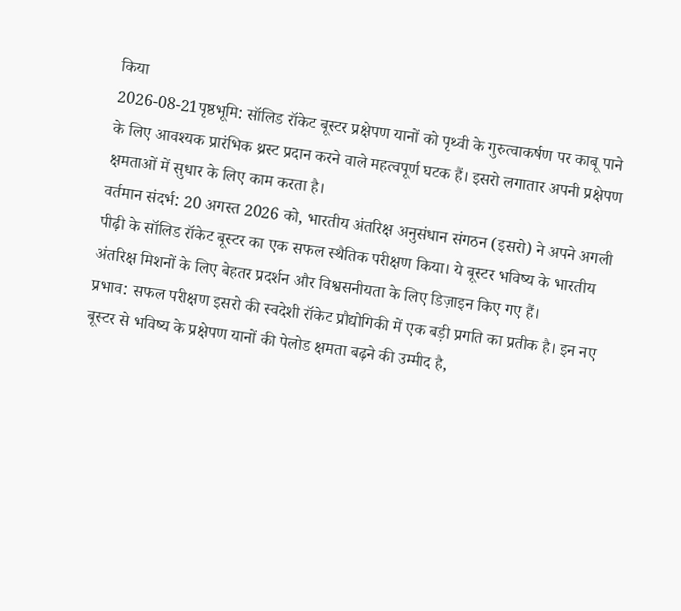किया
2026-08-21पृष्ठभूमि: सॉलिड रॉकेट बूस्टर प्रक्षेपण यानों को पृथ्वी के गुरुत्वाकर्षण पर काबू पाने के लिए आवश्यक प्रारंभिक थ्रस्ट प्रदान करने वाले महत्वपूर्ण घटक हैं। इसरो लगातार अपनी प्रक्षेपण क्षमताओं में सुधार के लिए काम करता है।
वर्तमान संदर्भ: 20 अगस्त 2026 को, भारतीय अंतरिक्ष अनुसंधान संगठन (इसरो) ने अपने अगली पीढ़ी के सॉलिड रॉकेट बूस्टर का एक सफल स्थैतिक परीक्षण किया। ये बूस्टर भविष्य के भारतीय अंतरिक्ष मिशनों के लिए बेहतर प्रदर्शन और विश्वसनीयता के लिए डिज़ाइन किए गए हैं।
प्रभाव: सफल परीक्षण इसरो की स्वदेशी रॉकेट प्रौद्योगिकी में एक बड़ी प्रगति का प्रतीक है। इन नए बूस्टर से भविष्य के प्रक्षेपण यानों की पेलोड क्षमता बढ़ने की उम्मीद है,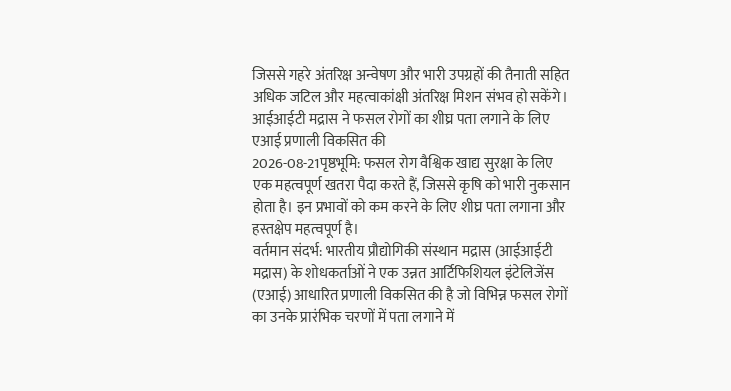जिससे गहरे अंतरिक्ष अन्वेषण और भारी उपग्रहों की तैनाती सहित अधिक जटिल और महत्वाकांक्षी अंतरिक्ष मिशन संभव हो सकेंगे।
आईआईटी मद्रास ने फसल रोगों का शीघ्र पता लगाने के लिए एआई प्रणाली विकसित की
2026-08-21पृष्ठभूमि: फसल रोग वैश्विक खाद्य सुरक्षा के लिए एक महत्वपूर्ण खतरा पैदा करते हैं, जिससे कृषि को भारी नुकसान होता है। इन प्रभावों को कम करने के लिए शीघ्र पता लगाना और हस्तक्षेप महत्वपूर्ण है।
वर्तमान संदर्भ: भारतीय प्रौद्योगिकी संस्थान मद्रास (आईआईटी मद्रास) के शोधकर्ताओं ने एक उन्नत आर्टिफिशियल इंटेलिजेंस (एआई) आधारित प्रणाली विकसित की है जो विभिन्न फसल रोगों का उनके प्रारंभिक चरणों में पता लगाने में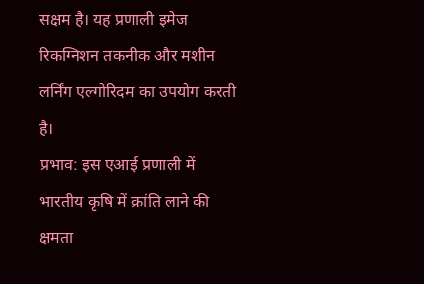सक्षम है। यह प्रणाली इमेज रिकग्निशन तकनीक और मशीन लर्निंग एल्गोरिदम का उपयोग करती है।
प्रभाव: इस एआई प्रणाली में भारतीय कृषि में क्रांति लाने की क्षमता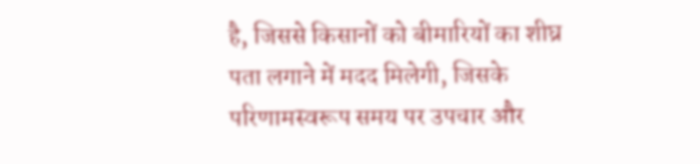है, जिससे किसानों को बीमारियों का शीघ्र पता लगाने में मदद मिलेगी, जिसके परिणामस्वरूप समय पर उपचार और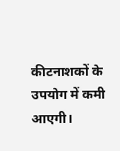कीटनाशकों के उपयोग में कमी आएगी।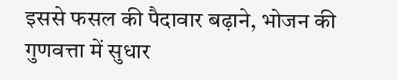इससे फसल की पैदावार बढ़ाने, भोजन की गुणवत्ता में सुधार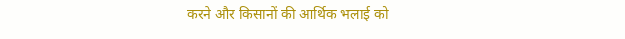करने और किसानों की आर्थिक भलाई को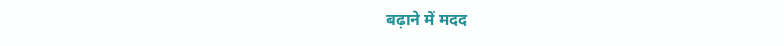बढ़ाने में मदद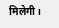मिलेगी।